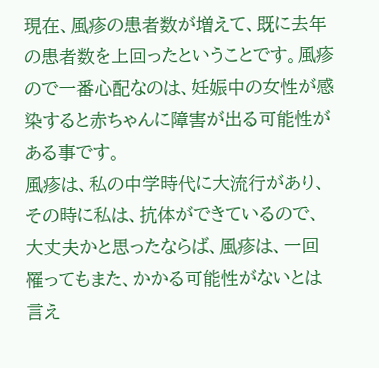現在、風疹の患者数が増えて、既に去年の患者数を上回ったということです。風疹ので一番心配なのは、妊娠中の女性が感染すると赤ちゃんに障害が出る可能性がある事です。
風疹は、私の中学時代に大流行があり、その時に私は、抗体ができているので、大丈夫かと思ったならば、風疹は、一回罹ってもまた、かかる可能性がないとは言え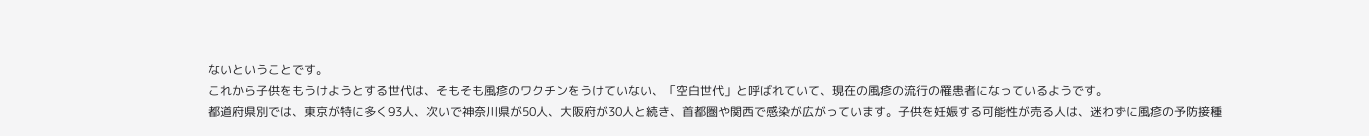ないということです。
これから子供をもうけようとする世代は、そもそも風疹のワクチンをうけていない、「空白世代」と呼ばれていて、現在の風疹の流行の罹患者になっているようです。
都道府県別では、東京が特に多く93人、次いで神奈川県が50人、大阪府が30人と続き、首都圏や関西で感染が広がっています。子供を妊娠する可能性が売る人は、迷わずに風疹の予防接種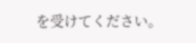を受けてください。